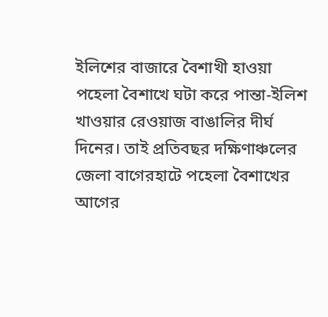ইলিশের বাজারে বৈশাখী হাওয়া
পহেলা বৈশাখে ঘটা করে পান্তা-ইলিশ খাওয়ার রেওয়াজ বাঙালির দীর্ঘ দিনের। তাই প্রতিবছর দক্ষিণাঞ্চলের জেলা বাগেরহাটে পহেলা বৈশাখের আগের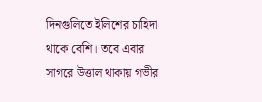দিনগুলিতে ইলিশের চাহিদা থাকে বেশি। তবে এবার সাগরে উত্তাল থাকায় গভীর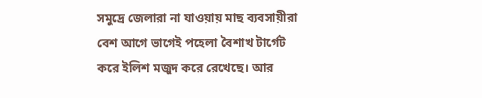সমুদ্রে জেলারা না যাওয়ায় মাছ ব্যবসায়ীরা বেশ আগে ভাগেই পহেলা বৈশাখ টার্গেট করে ইলিশ মজুদ করে রেখেছে। আর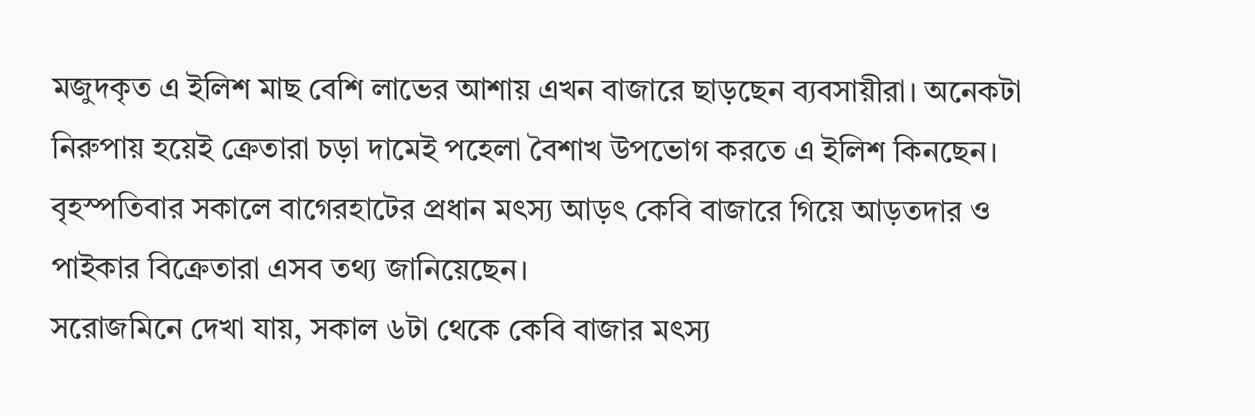মজুদকৃত এ ইলিশ মাছ বেশি লাভের আশায় এখন বাজারে ছাড়ছেন ব্যবসায়ীরা। অনেকটা নিরুপায় হয়েই ক্রেতারা চড়া দামেই পহেলা বৈশাখ উপভোগ করতে এ ইলিশ কিনছেন।
বৃহস্পতিবার সকালে বাগেরহাটের প্রধান মৎস্য আড়ৎ কেবি বাজারে গিয়ে আড়তদার ও পাইকার বিক্রেতারা এসব তথ্য জানিয়েছেন।
সরোজমিনে দেখা যায়, সকাল ৬টা থেকে কেবি বাজার মৎস্য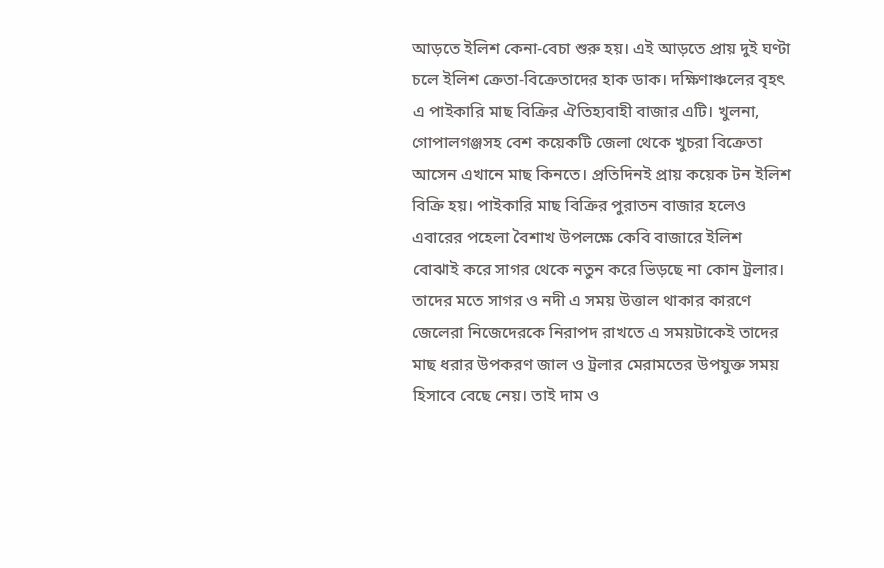আড়তে ইলিশ কেনা-বেচা শুরু হয়। এই আড়তে প্রায় দুই ঘণ্টা চলে ইলিশ ক্রেতা-বিক্রেতাদের হাক ডাক। দক্ষিণাঞ্চলের বৃহৎ এ পাইকারি মাছ বিক্রির ঐতিহ্যবাহী বাজার এটি। খুলনা, গোপালগঞ্জসহ বেশ কয়েকটি জেলা থেকে খুচরা বিক্রেতা আসেন এখানে মাছ কিনতে। প্রতিদিনই প্রায় কয়েক টন ইলিশ বিক্রি হয়। পাইকারি মাছ বিক্রির পুরাতন বাজার হলেও এবারের পহেলা বৈশাখ উপলক্ষে কেবি বাজারে ইলিশ বোঝাই করে সাগর থেকে নতুন করে ভিড়ছে না কোন ট্রলার। তাদের মতে সাগর ও নদী এ সময় উত্তাল থাকার কারণে জেলেরা নিজেদেরকে নিরাপদ রাখতে এ সময়টাকেই তাদের মাছ ধরার উপকরণ জাল ও ট্রলার মেরামতের উপযুক্ত সময় হিসাবে বেছে নেয়। তাই দাম ও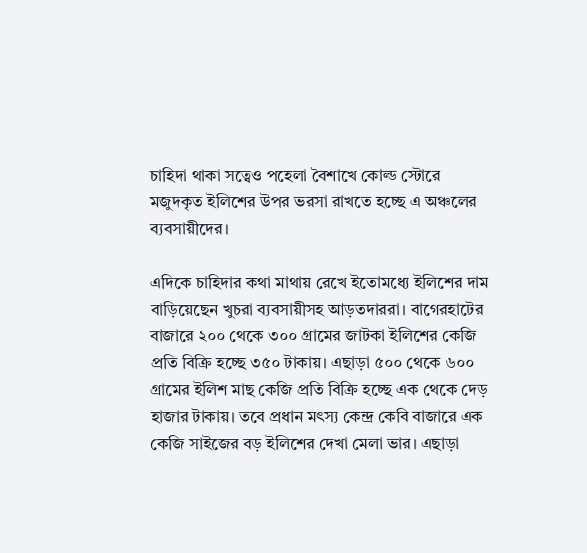চাহিদা থাকা সত্বেও পহেলা বৈশাখে কোল্ড স্টোরে মজুদকৃত ইলিশের উপর ভরসা রাখতে হচ্ছে এ অঞ্চলের ব্যবসায়ীদের।

এদিকে চাহিদার কথা মাথায় রেখে ইতোমধ্যে ইলিশের দাম বাড়িয়েছেন খুচরা ব্যবসায়ীসহ আড়তদাররা। বাগেরহাটের বাজারে ২০০ থেকে ৩০০ গ্রামের জাটকা ইলিশের কেজি প্রতি বিক্রি হচ্ছে ৩৫০ টাকায়। এছাড়া ৫০০ থেকে ৬০০ গ্রামের ইলিশ মাছ কেজি প্রতি বিক্রি হচ্ছে এক থেকে দেড় হাজার টাকায়। তবে প্রধান মৎস্য কেন্দ্র কেবি বাজারে এক কেজি সাইজের বড় ইলিশের দেখা মেলা ভার। এছাড়া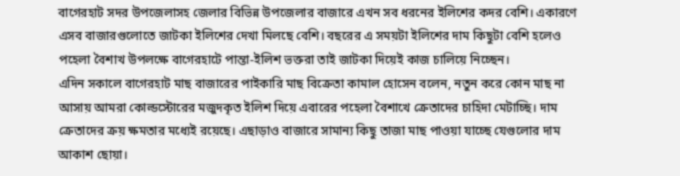বাগেরহাট সদর উপজেলাসহ জেলার বিভিন্ন উপজেলার বাজারে এখন সব ধরনের ইলিশের কদর বেশি। একারণে এসব বাজারগুলোতে জাটকা ইলিশের দেখা মিলছে বেশি। বছরের এ সময়টা ইলিশের দাম কিছুটা বেশি হলেও পহেলা বৈশাখ উপলক্ষে বাগেরহাটে পান্তা-ইলিশ ভক্তরা তাই জাটকা দিয়েই কাজ চালিয়ে নিচ্ছেন।
এদিন সকালে বাগেরহাট মাছ বাজারের পাইকারি মাছ বিক্রেতা কামাল হোসেন বলেন, নতুন করে কোন মাছ না আসায় আমরা কোল্ডস্টোরের মজুদকৃত ইলিশ দিয়ে এবারের পহেলা বৈশাখে ক্রেতাদের চাহিদা মেটাচ্ছি। দাম ক্রেতাদের ক্রয় ক্ষমতার মধ্যেই রয়েছে। এছাড়াও বাজারে সামান্য কিছু তাজা মাছ পাওয়া যাচ্ছে যেগুলোর দাম আকাশ ছোয়া।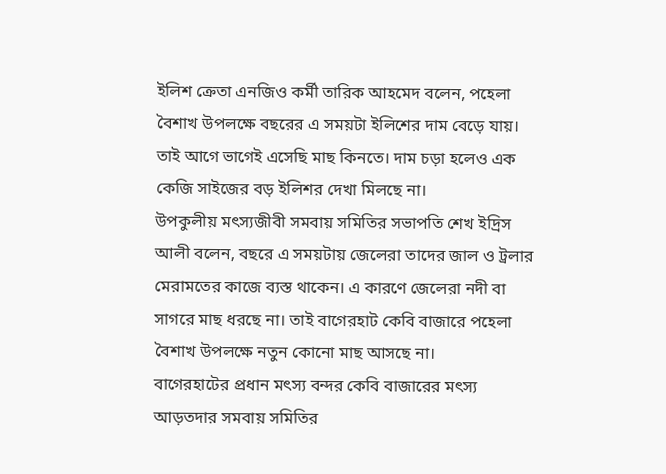ইলিশ ক্রেতা এনজিও কর্মী তারিক আহমেদ বলেন, পহেলা বৈশাখ উপলক্ষে বছরের এ সময়টা ইলিশের দাম বেড়ে যায়। তাই আগে ভাগেই এসেছি মাছ কিনতে। দাম চড়া হলেও এক কেজি সাইজের বড় ইলিশর দেখা মিলছে না।
উপকুলীয় মৎস্যজীবী সমবায় সমিতির সভাপতি শেখ ইদ্রিস আলী বলেন, বছরে এ সময়টায় জেলেরা তাদের জাল ও ট্রলার মেরামতের কাজে ব্যস্ত থাকেন। এ কারণে জেলেরা নদী বা সাগরে মাছ ধরছে না। তাই বাগেরহাট কেবি বাজারে পহেলা বৈশাখ উপলক্ষে নতুন কোনো মাছ আসছে না।
বাগেরহাটের প্রধান মৎস্য বন্দর কেবি বাজারের মৎস্য আড়তদার সমবায় সমিতির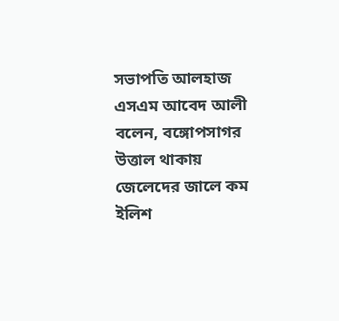সভাপতি আলহাজ এসএম আবেদ আলী বলেন, বঙ্গোপসাগর উত্তাল থাকায় জেলেদের জালে কম ইলিশ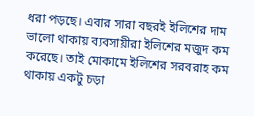ধরা পড়ছে। এবার সারা বছরই ইলিশের দাম ভালো থাকায় ব্যবসায়ীরা ইলিশের মজুদ কম করেছে। তাই মোকামে ইলিশের সরবরাহ কম থাকায় একটু চড়া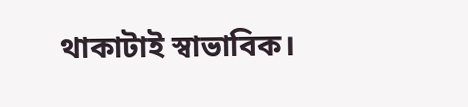থাকাটাই স্বাভাবিক।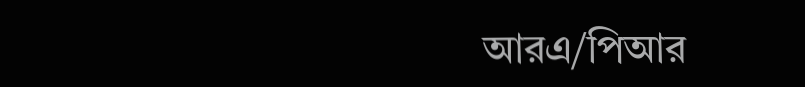আরএ/পিআর